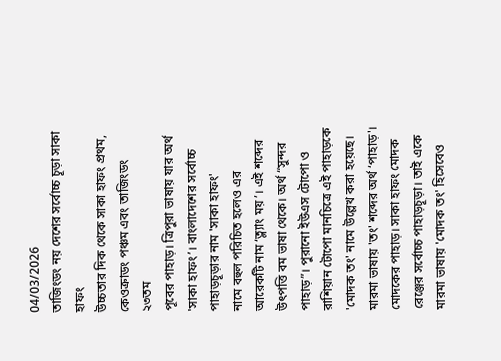04/03/2026
তাজিংডং নয় দেশের সর্বোচ্চ চূড়া সাকা হাফং
উচ্চতার দিক থেকে সাকা হাফং প্রথম,
কেওক্রাডং পঞ্চম এবং তাজিংডং ২৩তম
পূবের পাহাড়। ত্রিপুরা ভাষায় যার অর্থ 'সাকা হাফং’। বাংলাদেশের সর্বোচ্চ পাহাড়চূড়ার নাম 'সাকা হাফং'
নামে বহুল পরিচিত হলেও এর আরেকটি নাম ‘ত্ল্যাং ময়’। এই শব্দের উৎপত্তি বম ভাষা থেকে। অর্থ “সুন্দর পাহাড়”। পুরানো ইউএস টোপো ও রাশিয়ান টোপো মানচিত্রে এই পাহাড়কে 'মোদক তং' নামে উল্লেখ করা হয়েছে। মারমা ভাষায় 'তং' শব্দের অর্থ ‘পাহাড়'। মোদকের পাহাড়। সাকা হাফং মোদক রেঞ্জের সর্বোচ্চ পাহাড়চূড়া। তাই একে মারমা ভাষায় 'মোদক তং' হিসেবেও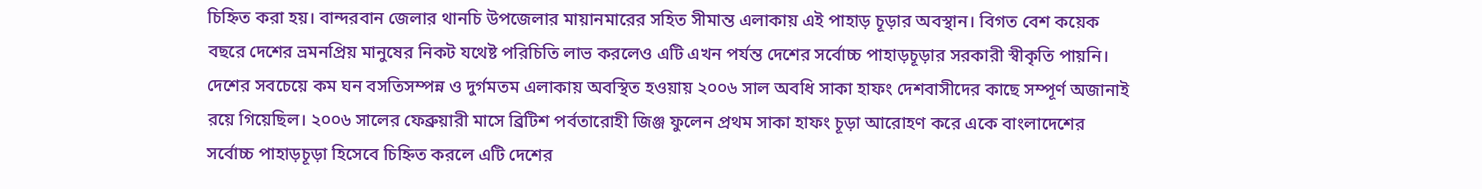চিহ্নিত করা হয়। বান্দরবান জেলার থানচি উপজেলার মায়ানমারের সহিত সীমান্ত এলাকায় এই পাহাড় চূড়ার অবস্থান। বিগত বেশ কয়েক বছরে দেশের ভ্রমনপ্রিয় মানুষের নিকট যথেষ্ট পরিচিতি লাভ করলেও এটি এখন পর্যন্ত দেশের সর্বোচ্চ পাহাড়চূড়ার সরকারী স্বীকৃতি পায়নি। দেশের সবচেয়ে কম ঘন বসতিসম্পন্ন ও দুর্গমতম এলাকায় অবস্থিত হওয়ায় ২০০৬ সাল অবধি সাকা হাফং দেশবাসীদের কাছে সম্পূর্ণ অজানাই রয়ে গিয়েছিল। ২০০৬ সালের ফেব্রুয়ারী মাসে ব্রিটিশ পর্বতারোহী জিঞ্জ ফুলেন প্রথম সাকা হাফং চূড়া আরোহণ করে একে বাংলাদেশের সর্বোচ্চ পাহাড়চূড়া হিসেবে চিহ্নিত করলে এটি দেশের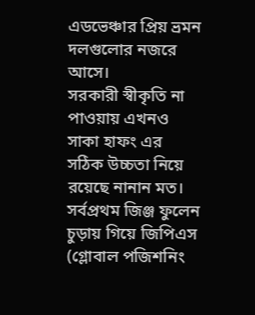এডভেঞ্চার প্রিয় ভ্রমন দলগুলোর নজরে আসে।
সরকারী স্বীকৃতি না পাওয়ায় এখনও সাকা হাফং এর সঠিক উচ্চতা নিয়ে রয়েছে নানান মত। সর্বপ্রথম জিঞ্জ ফুলেন চুড়ায় গিয়ে জিপিএস (গ্লোবাল পজিশনিং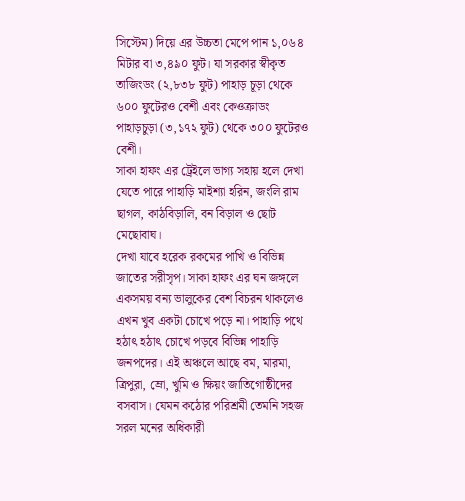সিস্টেম) দিয়ে এর উচ্চতা মেপে পান ১,০৬৪ মিটার বা ৩,৪৯০ ফুট। যা সরকার স্বীকৃত তাজিংডং (২,৮৩৮ ফুট) পাহাড় চূড়া থেকে ৬০০ ফুটেরও বেশী এবং কেওক্রাডং পাহাড়চুড়া (৩,১৭২ ফুট) থেকে ৩০০ ফুটেরও বেশী।
সাকা হাফং এর ট্রেইলে ভাগ্য সহায় হলে দেখা যেতে পারে পাহাড়ি মাইশ্যা হরিন, জংলি রাম ছাগল, কাঠবিড়ালি, বন বিড়াল ও ছোট মেছোবাঘ।
দেখা যাবে হরেক রকমের পাখি ও বিভিন্ন জাতের সরীসৃপ। সাকা হাফং এর ঘন জঙ্গলে একসময় বন্য ভালুকের বেশ বিচরন থাকলেও এখন খুব একটা চোখে পড়ে না। পাহাড়ি পথে হঠাৎ হঠাৎ চোখে পড়বে বিভিন্ন পাহাড়ি জনপদের। এই অঞ্চলে আছে বম, মারমা, ত্রিপুরা, ম্রো, খুমি ও ক্ষিয়ং জাতিগোষ্ঠীদের বসবাস। যেমন কঠোর পরিশ্রমী তেমনি সহজ সরল মনের অধিকারী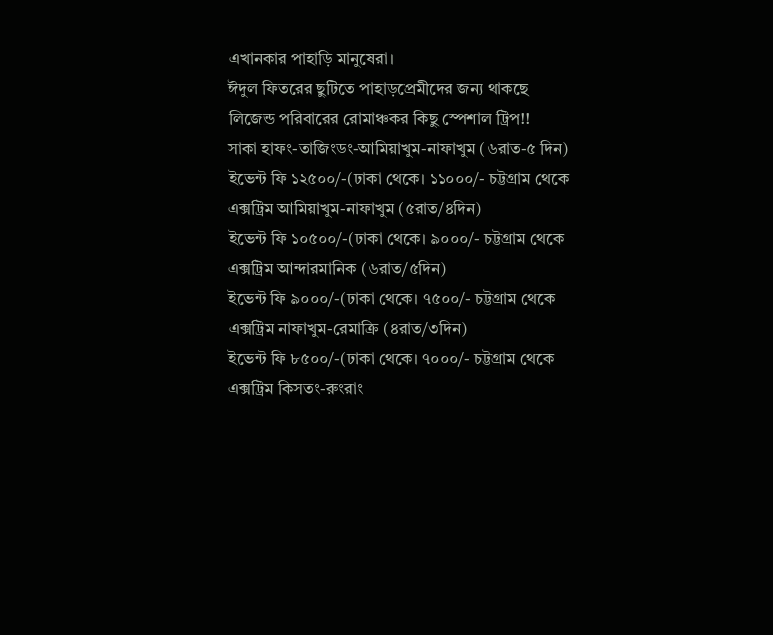এখানকার পাহাড়ি মানুষেরা।
ঈদুল ফিতরের ছুটিতে পাহাড়প্রেমীদের জন্য থাকছে
লিজেন্ড পরিবারের রোমাঞ্চকর কিছু স্পেশাল ট্রিপ!!
সাকা হাফং-তাজিংডং-আমিয়াখুম-নাফাখুম (৬রাত-৫ দিন)
ইভেন্ট ফি ১২৫০০/-(ঢাকা থেকে। ১১০০০/- চট্টগ্রাম থেকে
এক্সট্রিম আমিয়াখুম-নাফাখুম (৫রাত/৪দিন)
ইভেন্ট ফি ১০৫০০/-(ঢাকা থেকে। ৯০০০/- চট্টগ্রাম থেকে
এক্সট্রিম আন্দারমানিক (৬রাত/৫দিন)
ইভেন্ট ফি ৯০০০/-(ঢাকা থেকে। ৭৫০০/- চট্টগ্রাম থেকে
এক্সট্রিম নাফাখুম-রেমাক্রি (৪রাত/৩দিন)
ইভেন্ট ফি ৮৫০০/-(ঢাকা থেকে। ৭০০০/- চট্টগ্রাম থেকে
এক্সট্রিম কিসতং-রুংরাং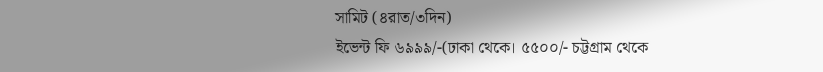সামিট (৪রাত/৩দিন)
ইভেন্ট ফি ৬৯৯৯/-(ঢাকা থেকে। ৫৫০০/- চট্টগ্রাম থেকে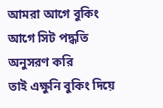আমরা আগে বুকিং আগে সিট পদ্ধতি অনুসরণ করি
তাই এক্ষুনি বুকিং দিয়ে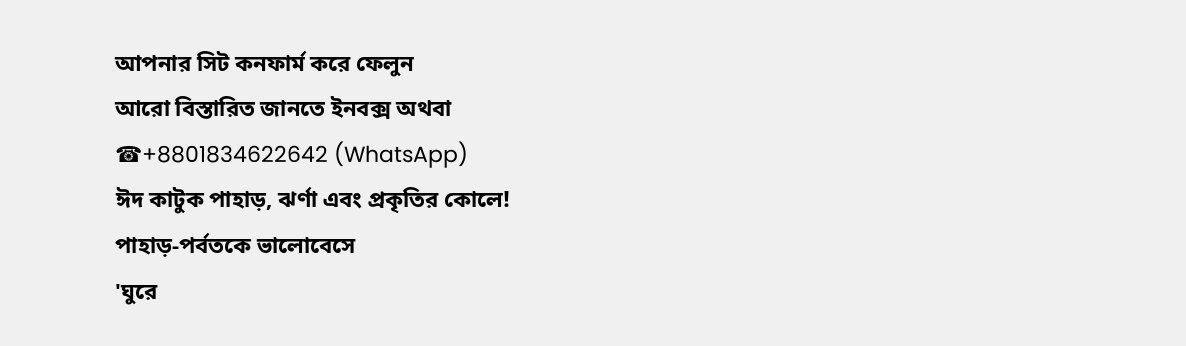আপনার সিট কনফার্ম করে ফেলুন
আরো বিস্তারিত জানতে ইনবক্স অথবা
☎+8801834622642 (WhatsApp)
ঈদ কাটুক পাহাড়, ঝর্ণা এবং প্রকৃতির কোলে!
পাহাড়-পর্বতকে ভালোবেসে
'ঘুরে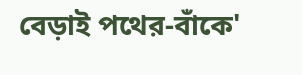বেড়াই পথের-বাঁকে'